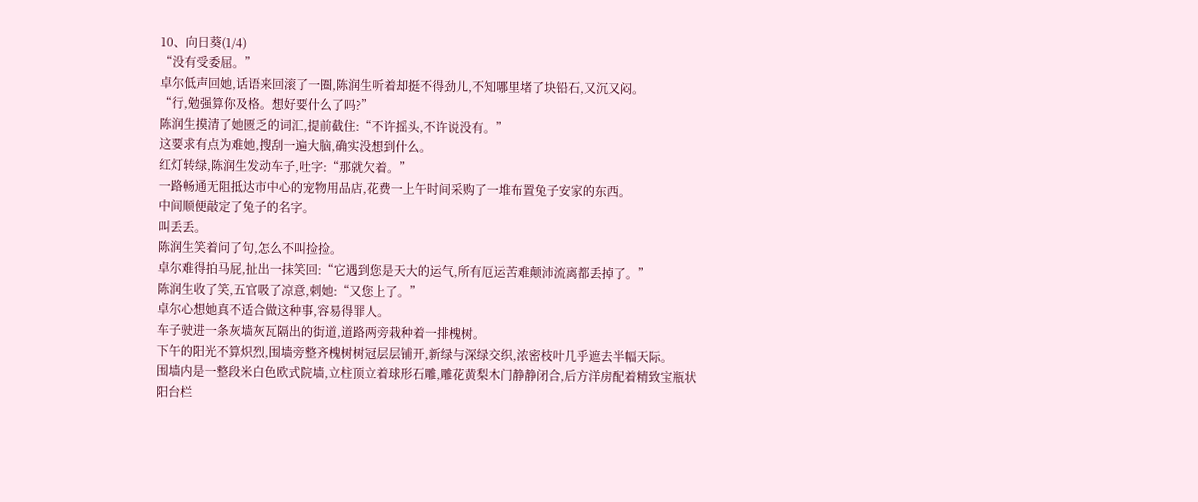10、向日葵(1/4)
“没有受委屈。”
卓尔低声回她,话语来回滚了一圈,陈润生听着却挺不得劲儿,不知哪里堵了块铅石,又沉又闷。
“行,勉强算你及格。想好要什么了吗?”
陈润生摸清了她匮乏的词汇,提前截住:“不许摇头,不许说没有。”
这要求有点为难她,搜刮一遍大脑,确实没想到什么。
红灯转绿,陈润生发动车子,吐字:“那就欠着。”
一路畅通无阻抵达市中心的宠物用品店,花费一上午时间采购了一堆布置兔子安家的东西。
中间顺便敲定了兔子的名字。
叫丢丢。
陈润生笑着问了句,怎么不叫捡捡。
卓尔难得拍马屁,扯出一抹笑回:“它遇到您是天大的运气,所有厄运苦难颠沛流离都丢掉了。”
陈润生收了笑,五官吸了凉意,刺她:“又您上了。”
卓尔心想她真不适合做这种事,容易得罪人。
车子驶进一条灰墙灰瓦隔出的街道,道路两旁栽种着一排槐树。
下午的阳光不算炽烈,围墙旁整齐槐树树冠层层铺开,新绿与深绿交织,浓密枝叶几乎遮去半幅天际。
围墙内是一整段米白色欧式院墙,立柱顶立着球形石雕,雕花黄梨木门静静闭合,后方洋房配着精致宝瓶状阳台栏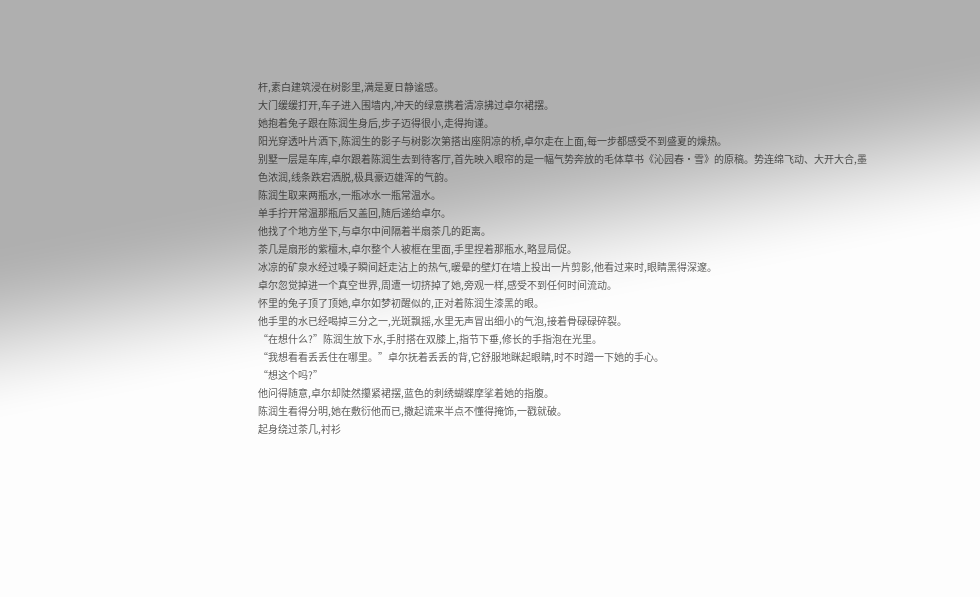杆,素白建筑浸在树影里,满是夏日静谧感。
大门缓缓打开,车子进入围墙内,冲天的绿意携着清凉拂过卓尔裙摆。
她抱着兔子跟在陈润生身后,步子迈得很小,走得拘谨。
阳光穿透叶片洒下,陈润生的影子与树影次第搭出座阴凉的桥,卓尔走在上面,每一步都感受不到盛夏的燥热。
别墅一层是车库,卓尔跟着陈润生去到待客厅,首先映入眼帘的是一幅气势奔放的毛体草书《沁园春·雪》的原稿。势连绵飞动、大开大合,墨色浓润,线条跌宕洒脱,极具豪迈雄浑的气韵。
陈润生取来两瓶水,一瓶冰水一瓶常温水。
单手拧开常温那瓶后又盖回,随后递给卓尔。
他找了个地方坐下,与卓尔中间隔着半扇茶几的距离。
茶几是扇形的紫檀木,卓尔整个人被框在里面,手里捏着那瓶水,略显局促。
冰凉的矿泉水经过嗓子瞬间赶走沾上的热气,暖晕的壁灯在墙上投出一片剪影,他看过来时,眼睛黑得深邃。
卓尔忽觉掉进一个真空世界,周遭一切挤掉了她,旁观一样,感受不到任何时间流动。
怀里的兔子顶了顶她,卓尔如梦初醒似的,正对着陈润生漆黑的眼。
他手里的水已经喝掉三分之一,光斑飘摇,水里无声冒出细小的气泡,接着骨碌碌碎裂。
“在想什么?”陈润生放下水,手肘搭在双膝上,指节下垂,修长的手指泡在光里。
“我想看看丢丢住在哪里。”卓尔抚着丢丢的背,它舒服地眯起眼睛,时不时蹭一下她的手心。
“想这个吗?”
他问得随意,卓尔却陡然攥紧裙摆,蓝色的刺绣蝴蝶摩挲着她的指腹。
陈润生看得分明,她在敷衍他而已,撒起谎来半点不懂得掩饰,一戳就破。
起身绕过茶几,衬衫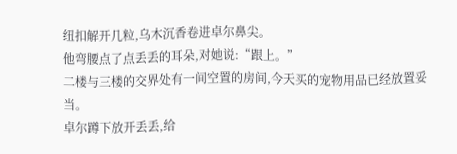纽扣解开几粒,乌木沉香卷进卓尔鼻尖。
他弯腰点了点丢丢的耳朵,对她说:“跟上。”
二楼与三楼的交界处有一间空置的房间,今天买的宠物用品已经放置妥当。
卓尔蹲下放开丢丢,给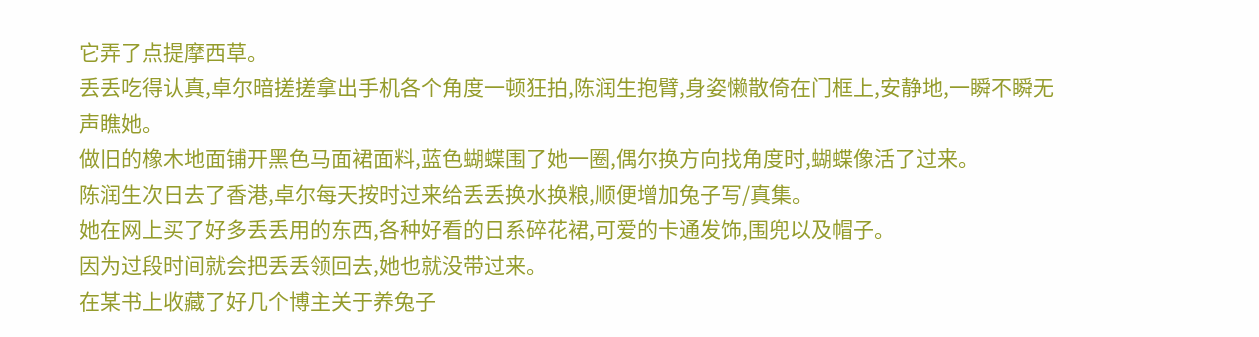它弄了点提摩西草。
丢丢吃得认真,卓尔暗搓搓拿出手机各个角度一顿狂拍,陈润生抱臂,身姿懒散倚在门框上,安静地,一瞬不瞬无声瞧她。
做旧的橡木地面铺开黑色马面裙面料,蓝色蝴蝶围了她一圈,偶尔换方向找角度时,蝴蝶像活了过来。
陈润生次日去了香港,卓尔每天按时过来给丢丢换水换粮,顺便增加兔子写/真集。
她在网上买了好多丢丢用的东西,各种好看的日系碎花裙,可爱的卡通发饰,围兜以及帽子。
因为过段时间就会把丢丢领回去,她也就没带过来。
在某书上收藏了好几个博主关于养兔子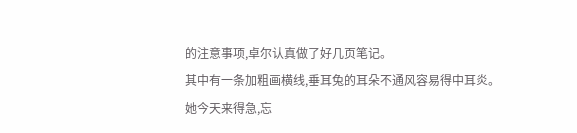的注意事项,卓尔认真做了好几页笔记。
其中有一条加粗画横线,垂耳兔的耳朵不通风容易得中耳炎。
她今天来得急,忘